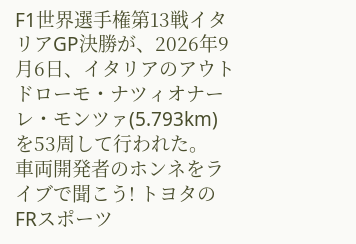F1世界選手権第13戦イタリアGP決勝が、2026年9月6日、イタリアのアウトドローモ・ナツィオナーレ・モンツァ(5.793km)を53周して行われた。
車両開発者のホンネをライブで聞こう! トヨタのFRスポーツ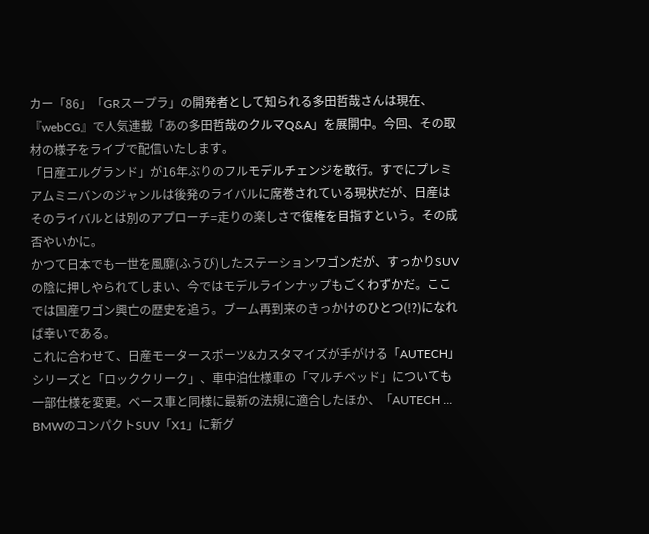カー「86」「GRスープラ」の開発者として知られる多田哲哉さんは現在、『webCG』で人気連載「あの多田哲哉のクルマQ&A」を展開中。今回、その取材の様子をライブで配信いたします。
「日産エルグランド」が16年ぶりのフルモデルチェンジを敢行。すでにプレミアムミニバンのジャンルは後発のライバルに席巻されている現状だが、日産はそのライバルとは別のアプローチ=走りの楽しさで復権を目指すという。その成否やいかに。
かつて日本でも一世を風靡(ふうび)したステーションワゴンだが、すっかりSUVの陰に押しやられてしまい、今ではモデルラインナップもごくわずかだ。ここでは国産ワゴン興亡の歴史を追う。ブーム再到来のきっかけのひとつ(!?)になれば幸いである。
これに合わせて、日産モータースポーツ&カスタマイズが手がける「AUTECH」シリーズと「ロッククリーク」、車中泊仕様車の「マルチベッド」についても一部仕様を変更。ベース車と同様に最新の法規に適合したほか、「AUTECH ...
BMWのコンパクトSUV「X1」に新グ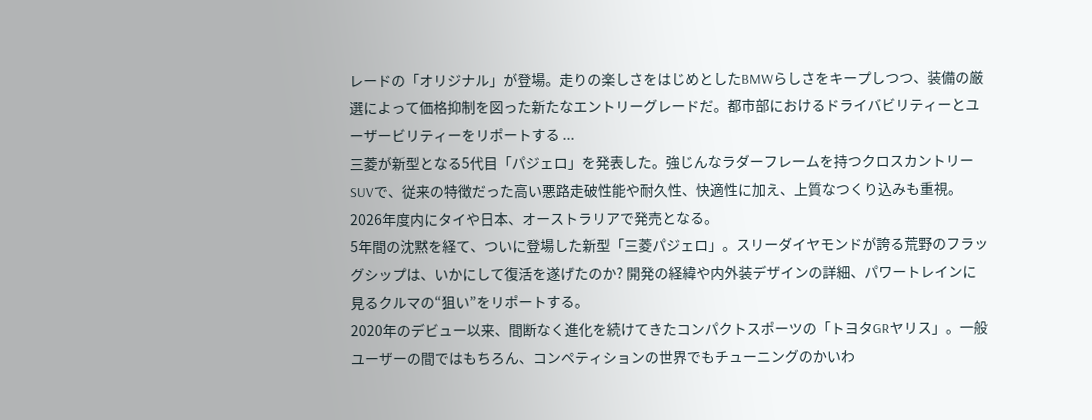レードの「オリジナル」が登場。走りの楽しさをはじめとしたBMWらしさをキープしつつ、装備の厳選によって価格抑制を図った新たなエントリーグレードだ。都市部におけるドライバビリティーとユーザービリティーをリポートする ...
三菱が新型となる5代目「パジェロ」を発表した。強じんなラダーフレームを持つクロスカントリーSUVで、従来の特徴だった高い悪路走破性能や耐久性、快適性に加え、上質なつくり込みも重視。2026年度内にタイや日本、オーストラリアで発売となる。
5年間の沈黙を経て、ついに登場した新型「三菱パジェロ」。スリーダイヤモンドが誇る荒野のフラッグシップは、いかにして復活を遂げたのか? 開発の経緯や内外装デザインの詳細、パワートレインに見るクルマの“狙い”をリポートする。
2020年のデビュー以来、間断なく進化を続けてきたコンパクトスポーツの「トヨタGRヤリス」。一般ユーザーの間ではもちろん、コンペティションの世界でもチューニングのかいわ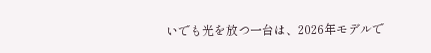いでも光を放つ一台は、2026年モデルで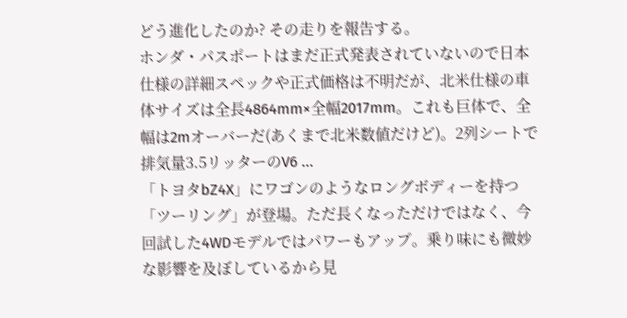どう進化したのか? その走りを報告する。
ホンダ・パスポートはまだ正式発表されていないので日本仕様の詳細スペックや正式価格は不明だが、北米仕様の車体サイズは全長4864mm×全幅2017mm。これも巨体で、全幅は2mオーバーだ(あくまで北米数値だけど)。2列シートで排気量3.5リッターのV6 ...
「トヨタbZ4X」にワゴンのようなロングボディーを持つ「ツーリング」が登場。ただ長くなっただけではなく、今回試した4WDモデルではパワーもアップ。乗り味にも微妙な影響を及ぼしているから見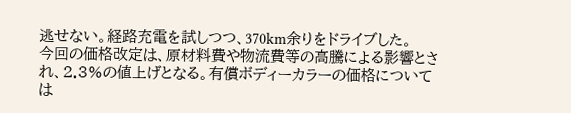逃せない。経路充電を試しつつ、370km余りをドライブした。
今回の価格改定は、原材料費や物流費等の高騰による影響とされ、2.3%の値上げとなる。有償ボディーカラーの価格については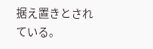据え置きとされている。